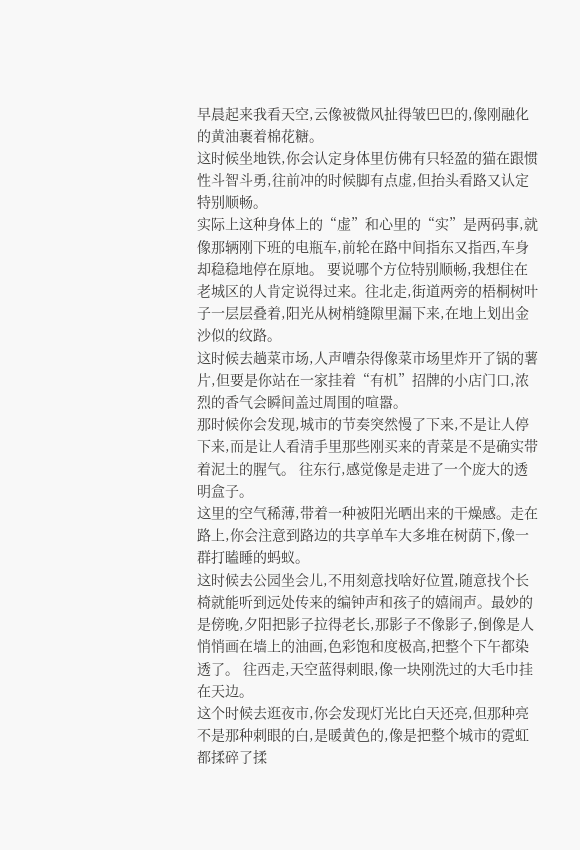早晨起来我看天空,云像被微风扯得皱巴巴的,像刚融化的黄油裹着棉花糖。
这时候坐地铁,你会认定身体里仿佛有只轻盈的猫在跟惯性斗智斗勇,往前冲的时候脚有点虚,但抬头看路又认定特别顺畅。
实际上这种身体上的“虚”和心里的“实”是两码事,就像那辆刚下班的电瓶车,前轮在路中间指东又指西,车身却稳稳地停在原地。 要说哪个方位特别顺畅,我想住在老城区的人肯定说得过来。往北走,街道两旁的梧桐树叶子一层层叠着,阳光从树梢缝隙里漏下来,在地上划出金沙似的纹路。
这时候去趟菜市场,人声嘈杂得像菜市场里炸开了锅的薯片,但要是你站在一家挂着“有机”招牌的小店门口,浓烈的香气会瞬间盖过周围的喧嚣。
那时候你会发现,城市的节奏突然慢了下来,不是让人停下来,而是让人看清手里那些刚买来的青菜是不是确实带着泥土的腥气。 往东行,感觉像是走进了一个庞大的透明盒子。
这里的空气稀薄,带着一种被阳光晒出来的干燥感。走在路上,你会注意到路边的共享单车大多堆在树荫下,像一群打瞌睡的蚂蚁。
这时候去公园坐会儿,不用刻意找啥好位置,随意找个长椅就能听到远处传来的编钟声和孩子的嬉闹声。最妙的是傍晚,夕阳把影子拉得老长,那影子不像影子,倒像是人悄悄画在墙上的油画,色彩饱和度极高,把整个下午都染透了。 往西走,天空蓝得刺眼,像一块刚洗过的大毛巾挂在天边。
这个时候去逛夜市,你会发现灯光比白天还亮,但那种亮不是那种刺眼的白,是暖黄色的,像是把整个城市的霓虹都揉碎了揉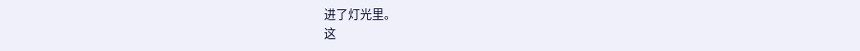进了灯光里。
这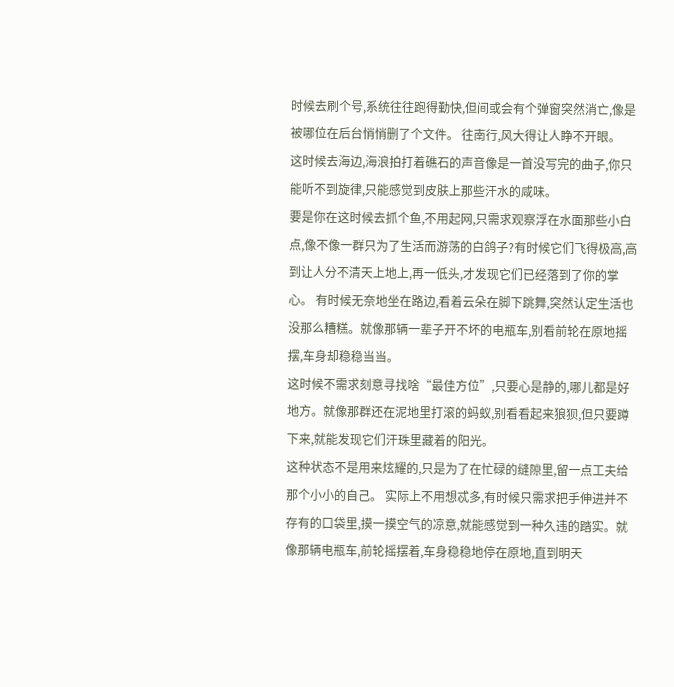时候去刷个号,系统往往跑得勤快,但间或会有个弹窗突然消亡,像是被哪位在后台悄悄删了个文件。 往南行,风大得让人睁不开眼。
这时候去海边,海浪拍打着礁石的声音像是一首没写完的曲子,你只能听不到旋律,只能感觉到皮肤上那些汗水的咸味。
要是你在这时候去抓个鱼,不用起网,只需求观察浮在水面那些小白点,像不像一群只为了生活而游荡的白鸽子?有时候它们飞得极高,高到让人分不清天上地上,再一低头,才发现它们已经落到了你的掌心。 有时候无奈地坐在路边,看着云朵在脚下跳舞,突然认定生活也没那么糟糕。就像那辆一辈子开不坏的电瓶车,别看前轮在原地摇摆,车身却稳稳当当。
这时候不需求刻意寻找啥“最佳方位”,只要心是静的,哪儿都是好地方。就像那群还在泥地里打滚的蚂蚁,别看看起来狼狈,但只要蹲下来,就能发现它们汗珠里藏着的阳光。
这种状态不是用来炫耀的,只是为了在忙碌的缝隙里,留一点工夫给那个小小的自己。 实际上不用想忒多,有时候只需求把手伸进并不存有的口袋里,摸一摸空气的凉意,就能感觉到一种久违的踏实。就像那辆电瓶车,前轮摇摆着,车身稳稳地停在原地,直到明天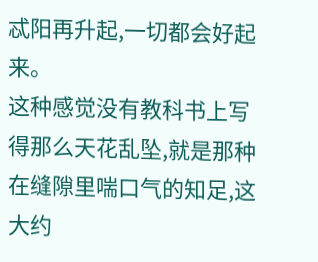忒阳再升起,一切都会好起来。
这种感觉没有教科书上写得那么天花乱坠,就是那种在缝隙里喘口气的知足,这大约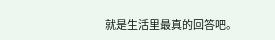就是生活里最真的回答吧。